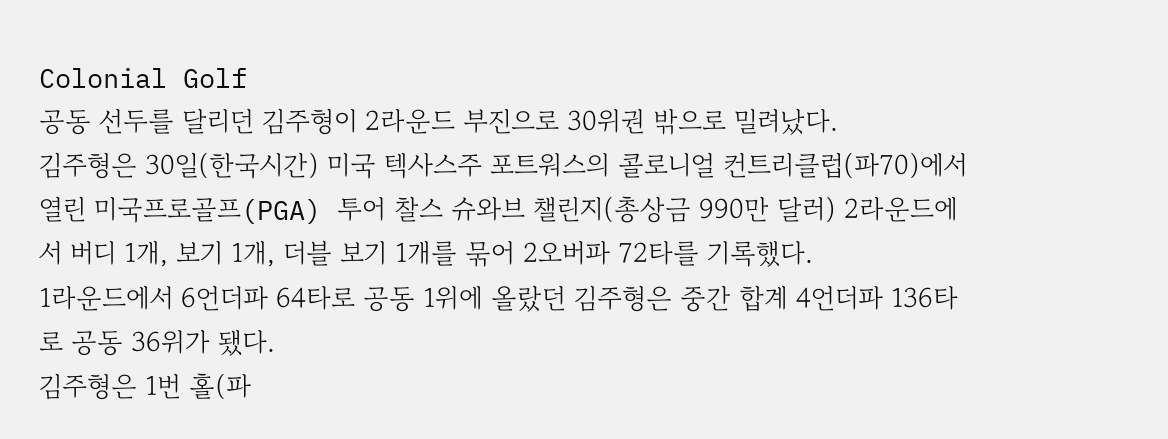Colonial Golf
공동 선두를 달리던 김주형이 2라운드 부진으로 30위권 밖으로 밀려났다.
김주형은 30일(한국시간) 미국 텍사스주 포트워스의 콜로니얼 컨트리클럽(파70)에서 열린 미국프로골프(PGA) 투어 찰스 슈와브 챌린지(총상금 990만 달러) 2라운드에서 버디 1개, 보기 1개, 더블 보기 1개를 묶어 2오버파 72타를 기록했다.
1라운드에서 6언더파 64타로 공동 1위에 올랐던 김주형은 중간 합계 4언더파 136타로 공동 36위가 됐다.
김주형은 1번 홀(파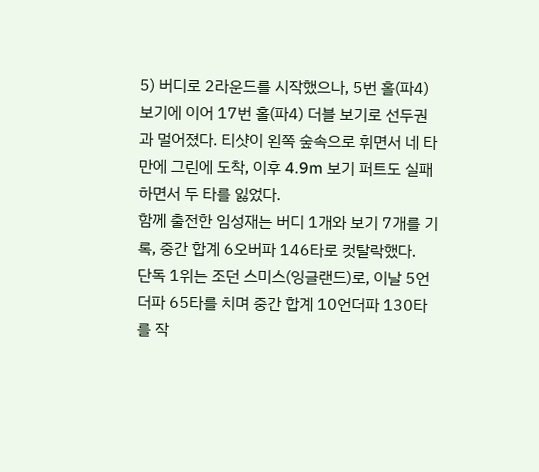5) 버디로 2라운드를 시작했으나, 5번 홀(파4) 보기에 이어 17번 홀(파4) 더블 보기로 선두권과 멀어졌다. 티샷이 왼쪽 숲속으로 휘면서 네 타 만에 그린에 도착, 이후 4.9m 보기 퍼트도 실패하면서 두 타를 잃었다.
함께 출전한 임성재는 버디 1개와 보기 7개를 기록, 중간 합계 6오버파 146타로 컷탈락했다.
단독 1위는 조던 스미스(잉글랜드)로, 이날 5언더파 65타를 치며 중간 합계 10언더파 130타를 작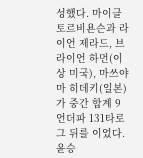성했다. 마이클 토르비욘슨과 라이언 제라드, 브라이언 하먼(이상 미국), 마쓰야마 히데키(일본)가 중간 합계 9언더파 131타로 그 뒤를 이었다.
윤승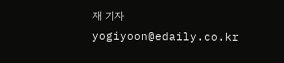재 기자 yogiyoon@edaily.co.kr